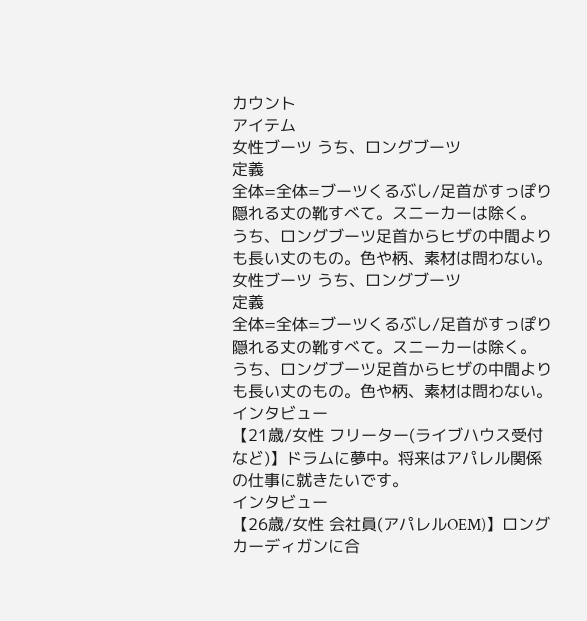カウント
アイテム
女性ブーツ うち、ロングブーツ
定義
全体=全体=ブーツくるぶし/足首がすっぽり隠れる丈の靴すべて。スニーカーは除く。 うち、ロングブーツ足首からヒザの中間よりも長い丈のもの。色や柄、素材は問わない。
女性ブーツ うち、ロングブーツ
定義
全体=全体=ブーツくるぶし/足首がすっぽり隠れる丈の靴すべて。スニーカーは除く。 うち、ロングブーツ足首からヒザの中間よりも長い丈のもの。色や柄、素材は問わない。
インタビュー
【21歳/女性 フリーター(ライブハウス受付など)】ドラムに夢中。将来はアパレル関係の仕事に就きたいです。
インタビュー
【26歳/女性 会社員(アパレルOEM)】ロングカーディガンに合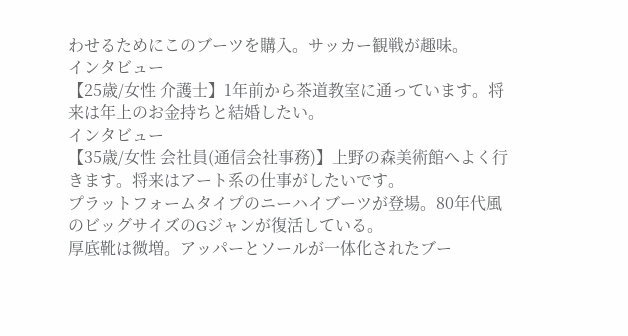わせるためにこのブーツを購入。サッカー観戦が趣味。
インタビュー
【25歳/女性 介護士】1年前から茶道教室に通っています。将来は年上のお金持ちと結婚したい。
インタビュー
【35歳/女性 会社員(通信会社事務)】上野の森美術館へよく行きます。将来はアート系の仕事がしたいです。
プラットフォームタイプのニーハイブーツが登場。80年代風のビッグサイズのGジャンが復活している。
厚底靴は微増。アッパーとソールが一体化されたブー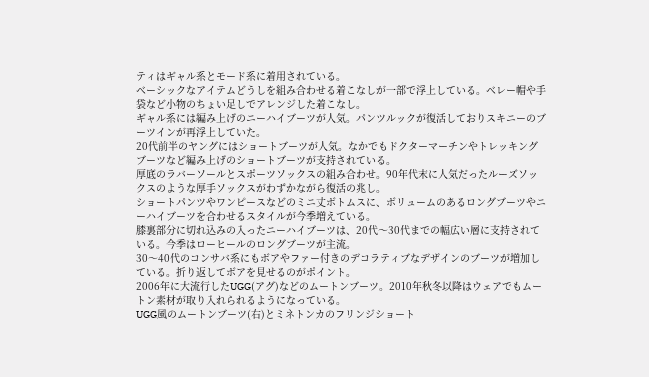ティはギャル系とモード系に着用されている。
ベーシックなアイテムどうしを組み合わせる着こなしが一部で浮上している。ベレー帽や手袋など小物のちょい足しでアレンジした着こなし。
ギャル系には編み上げのニーハイブーツが人気。パンツルックが復活しておりスキニーのブーツインが再浮上していた。
20代前半のヤングにはショートブーツが人気。なかでもドクターマーチンやトレッキングブーツなど編み上げのショートブーツが支持されている。
厚底のラバーソールとスポーツソックスの組み合わせ。90年代末に人気だったルーズソックスのような厚手ソックスがわずかながら復活の兆し。
ショートパンツやワンピースなどのミニ丈ボトムスに、ボリュームのあるロングブーツやニーハイブーツを合わせるスタイルが今季増えている。
膝裏部分に切れ込みの入ったニーハイブーツは、20代〜30代までの幅広い層に支持されている。今季はローヒールのロングブーツが主流。
30〜40代のコンサバ系にもボアやファー付きのデコラティブなデザインのブーツが増加している。折り返してボアを見せるのがポイント。
2006年に大流行したUGG(アグ)などのムートンブーツ。2010年秋冬以降はウェアでもムートン素材が取り入れられるようになっている。
UGG風のムートンブーツ(右)とミネトンカのフリンジショート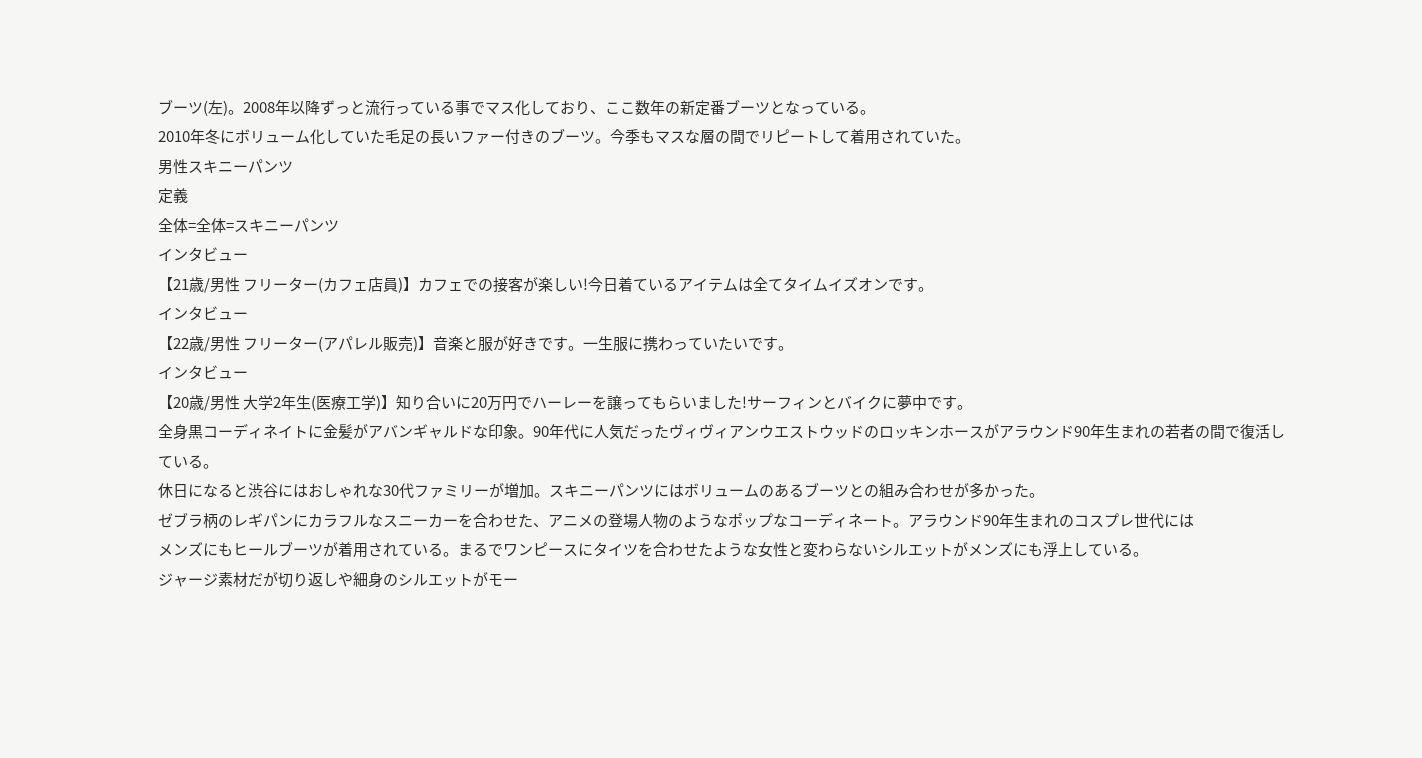ブーツ(左)。2008年以降ずっと流行っている事でマス化しており、ここ数年の新定番ブーツとなっている。
2010年冬にボリューム化していた毛足の長いファー付きのブーツ。今季もマスな層の間でリピートして着用されていた。
男性スキニーパンツ
定義
全体=全体=スキニーパンツ
インタビュー
【21歳/男性 フリーター(カフェ店員)】カフェでの接客が楽しい!今日着ているアイテムは全てタイムイズオンです。
インタビュー
【22歳/男性 フリーター(アパレル販売)】音楽と服が好きです。一生服に携わっていたいです。
インタビュー
【20歳/男性 大学2年生(医療工学)】知り合いに20万円でハーレーを譲ってもらいました!サーフィンとバイクに夢中です。
全身黒コーディネイトに金髪がアバンギャルドな印象。90年代に人気だったヴィヴィアンウエストウッドのロッキンホースがアラウンド90年生まれの若者の間で復活している。
休日になると渋谷にはおしゃれな30代ファミリーが増加。スキニーパンツにはボリュームのあるブーツとの組み合わせが多かった。
ゼブラ柄のレギパンにカラフルなスニーカーを合わせた、アニメの登場人物のようなポップなコーディネート。アラウンド90年生まれのコスプレ世代には
メンズにもヒールブーツが着用されている。まるでワンピースにタイツを合わせたような女性と変わらないシルエットがメンズにも浮上している。
ジャージ素材だが切り返しや細身のシルエットがモー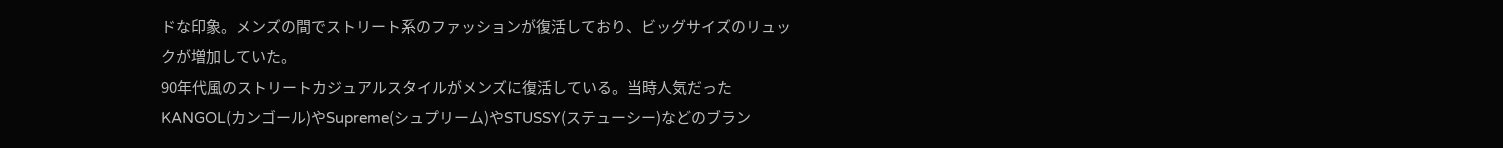ドな印象。メンズの間でストリート系のファッションが復活しており、ビッグサイズのリュックが増加していた。
90年代風のストリートカジュアルスタイルがメンズに復活している。当時人気だったKANGOL(カンゴール)やSupreme(シュプリーム)やSTUSSY(ステューシー)などのブラン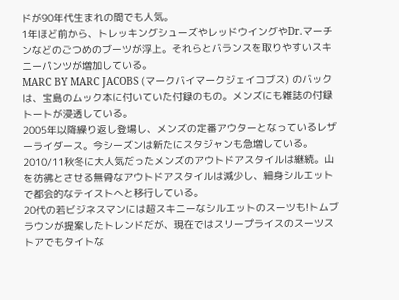ドが90年代生まれの間でも人気。
1年ほど前から、トレッキングシューズやレッドウイングやDr.マーチンなどのごつめのブーツが浮上。それらとバランスを取りやすいスキニーパンツが増加している。
MARC BY MARC JACOBS (マークバイマークジェイコブス) のバックは、宝島のムック本に付いていた付録のもの。メンズにも雑誌の付録トートが浸透している。
2005年以降繰り返し登場し、メンズの定番アウターとなっているレザーライダース。今シーズンは新たにスタジャンも急増している。
2010/11秋冬に大人気だったメンズのアウトドアスタイルは継続。山を彷彿とさせる無骨なアウトドアスタイルは減少し、細身シルエットで都会的なテイストへと移行している。
20代の若ビジネスマンには超スキニーなシルエットのスーツも!トムブラウンが提案したトレンドだが、現在ではスリープライスのスーツストアでもタイトな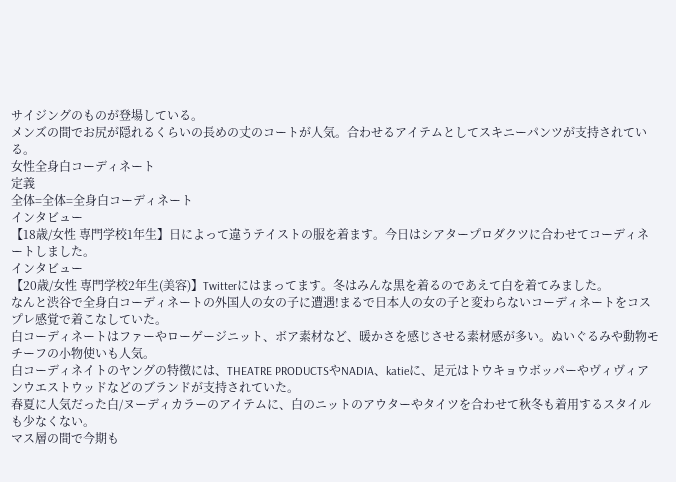サイジングのものが登場している。
メンズの間でお尻が隠れるくらいの長めの丈のコートが人気。合わせるアイテムとしてスキニーパンツが支持されている。
女性全身白コーディネート
定義
全体=全体=全身白コーディネート
インタビュー
【18歳/女性 専門学校1年生】日によって違うテイストの服を着ます。今日はシアタープロダクツに合わせてコーディネートしました。
インタビュー
【20歳/女性 専門学校2年生(美容)】Twitterにはまってます。冬はみんな黒を着るのであえて白を着てみました。
なんと渋谷で全身白コーディネートの外国人の女の子に遭遇!まるで日本人の女の子と変わらないコーディネートをコスプレ感覚で着こなしていた。
白コーディネートはファーやローゲージニット、ボア素材など、暖かさを感じさせる素材感が多い。ぬいぐるみや動物モチーフの小物使いも人気。
白コーディネイトのヤングの特徴には、THEATRE PRODUCTSやNADIA、katieに、足元はトウキョウボッパーやヴィヴィアンウエストウッドなどのブランドが支持されていた。
春夏に人気だった白/ヌーディカラーのアイテムに、白のニットのアウターやタイツを合わせて秋冬も着用するスタイルも少なくない。
マス層の間で今期も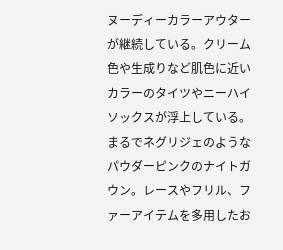ヌーディーカラーアウターが継続している。クリーム色や生成りなど肌色に近いカラーのタイツやニーハイソックスが浮上している。
まるでネグリジェのようなパウダーピンクのナイトガウン。レースやフリル、ファーアイテムを多用したお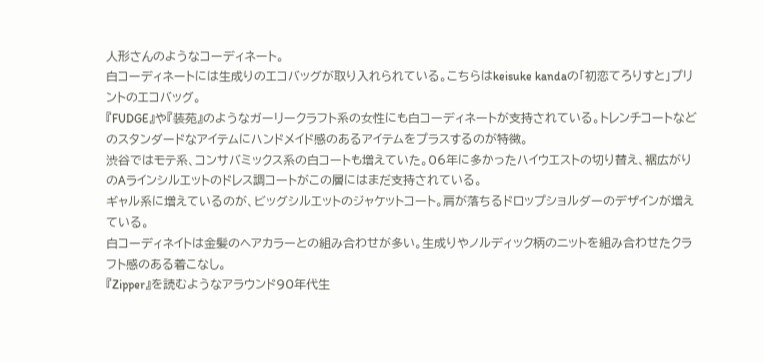人形さんのようなコーディネート。
白コーディネートには生成りのエコバッグが取り入れられている。こちらはkeisuke kandaの「初恋てろりすと」プリントのエコバッグ。
『FUDGE』や『装苑』のようなガーリークラフト系の女性にも白コーディネートが支持されている。トレンチコートなどのスタンダードなアイテムにハンドメイド感のあるアイテムをプラスするのが特徴。
渋谷ではモテ系、コンサバミックス系の白コートも増えていた。06年に多かったハイウエストの切り替え、裾広がりのAラインシルエットのドレス調コートがこの層にはまだ支持されている。
ギャル系に増えているのが、ビッグシルエットのジャケットコート。肩が落ちるドロップショルダーのデザインが増えている。
白コーディネイトは金髪のヘアカラーとの組み合わせが多い。生成りやノルディック柄のニットを組み合わせたクラフト感のある着こなし。
『Zipper』を読むようなアラウンド90年代生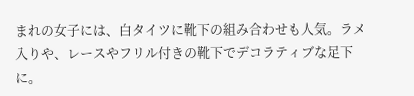まれの女子には、白タイツに靴下の組み合わせも人気。ラメ入りや、レースやフリル付きの靴下でデコラティブな足下に。